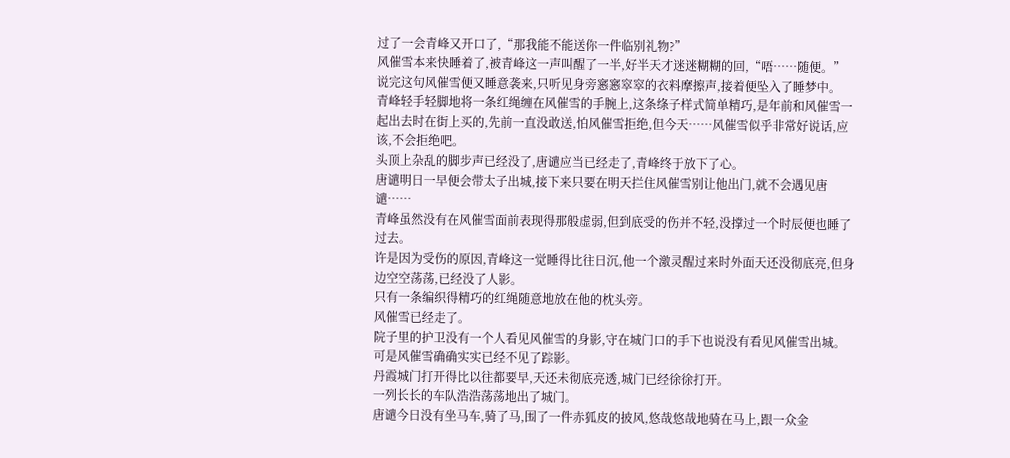过了一会青峰又开口了,“那我能不能送你一件临别礼物?”
风催雪本来快睡着了,被青峰这一声叫醒了一半,好半天才迷迷糊糊的回,“唔……随便。”
说完这句风催雪便又睡意袭来,只听见身旁窸窸窣窣的衣料摩擦声,接着便坠入了睡梦中。
青峰轻手轻脚地将一条红绳缠在风催雪的手腕上,这条绦子样式简单精巧,是年前和风催雪一起出去时在街上买的,先前一直没敢送,怕风催雪拒绝,但今天……风催雪似乎非常好说话,应该,不会拒绝吧。
头顶上杂乱的脚步声已经没了,唐谴应当已经走了,青峰终于放下了心。
唐谴明日一早便会带太子出城,接下来只要在明天拦住风催雪别让他出门,就不会遇见唐谴……
青峰虽然没有在风催雪面前表现得那般虚弱,但到底受的伤并不轻,没撑过一个时辰便也睡了过去。
许是因为受伤的原因,青峰这一觉睡得比往日沉,他一个激灵醒过来时外面天还没彻底亮,但身边空空荡荡,已经没了人影。
只有一条编织得精巧的红绳随意地放在他的枕头旁。
风催雪已经走了。
院子里的护卫没有一个人看见风催雪的身影,守在城门口的手下也说没有看见风催雪出城。
可是风催雪确确实实已经不见了踪影。
丹霞城门打开得比以往都要早,天还未彻底亮透,城门已经徐徐打开。
一列长长的车队浩浩荡荡地出了城门。
唐谴今日没有坐马车,骑了马,围了一件赤狐皮的披风,悠哉悠哉地骑在马上,跟一众金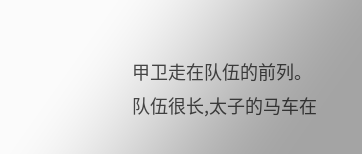甲卫走在队伍的前列。
队伍很长,太子的马车在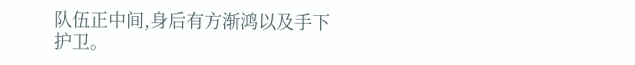队伍正中间,身后有方渐鸿以及手下护卫。